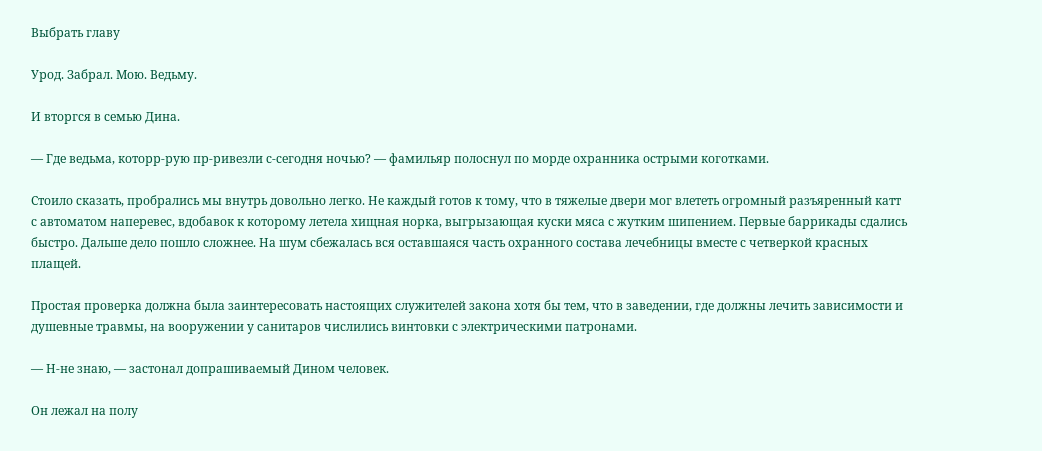Выбрать главу

Урод. Забрал. Мою. Ведьму.

И вторгся в семью Дина.

— Где ведьма, которр-рую пр-ривезли с-сегодня ночью? — фамильяр полоснул по морде охранника острыми коготками.

Стоило сказать, пробрались мы внутрь довольно легко. Не каждый готов к тому, что в тяжелые двери мог влететь огромный разъяренный катт с автоматом наперевес, вдобавок к которому летела хищная норка, выгрызающая куски мяса с жутким шипением. Первые баррикады сдались быстро. Дальше дело пошло сложнее. На шум сбежалась вся оставшаяся часть охранного состава лечебницы вместе с четверкой красных плащей.

Простая проверка должна была заинтересовать настоящих служителей закона хотя бы тем, что в заведении, где должны лечить зависимости и душевные травмы, на вооружении у санитаров числились винтовки с электрическими патронами.

— Н-не знаю, — застонал допрашиваемый Дином человек.

Он лежал на полу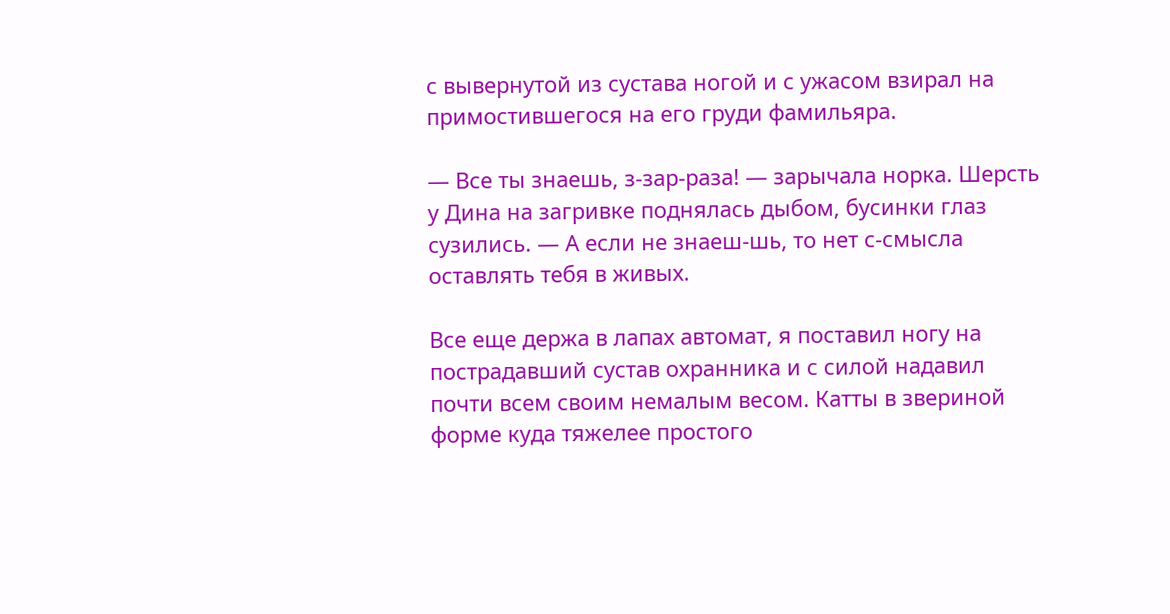с вывернутой из сустава ногой и с ужасом взирал на примостившегося на его груди фамильяра.

— Все ты знаешь, з-зар-раза! — зарычала норка. Шерсть у Дина на загривке поднялась дыбом, бусинки глаз сузились. — А если не знаеш-шь, то нет с-смысла оставлять тебя в живых.

Все еще держа в лапах автомат, я поставил ногу на пострадавший сустав охранника и с силой надавил почти всем своим немалым весом. Катты в звериной форме куда тяжелее простого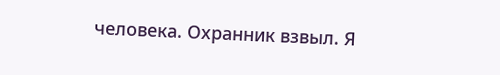человека. Охранник взвыл. Я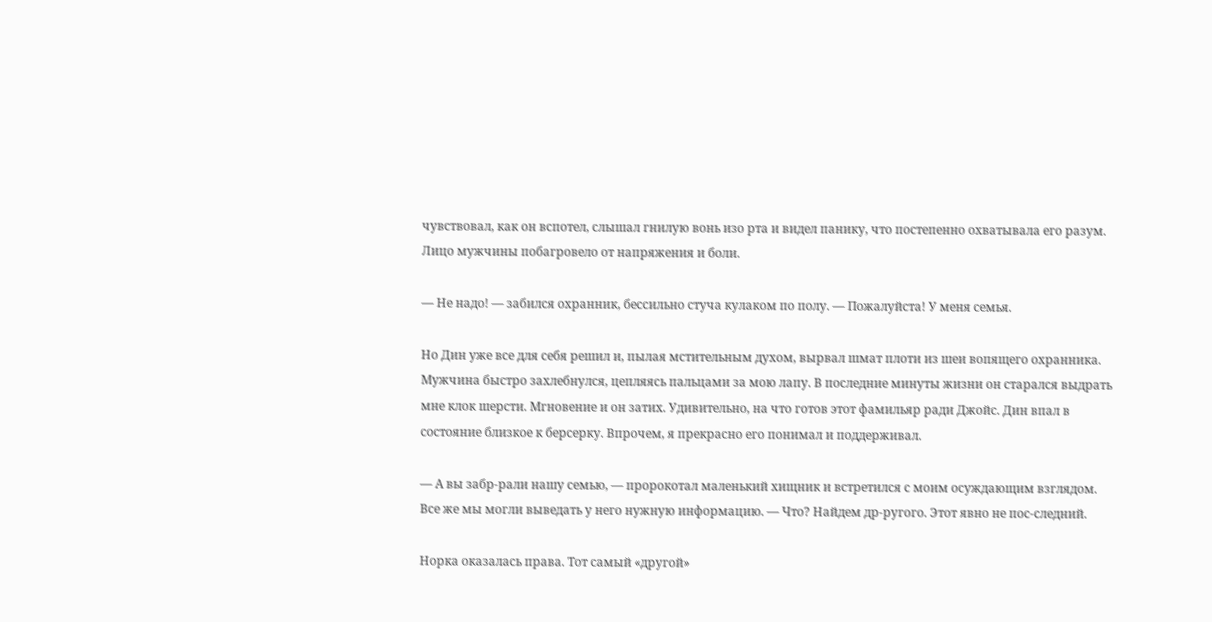чувствовал, как он вспотел, слышал гнилую вонь изо рта и видел панику, что постепенно охватывала его разум. Лицо мужчины побагровело от напряжения и боли.

— Не надо! — забился охранник, бессильно стуча кулаком по полу. — Пожалуйста! У меня семья.

Но Дин уже все для себя решил и, пылая мстительным духом, вырвал шмат плоти из шеи вопящего охранника. Мужчина быстро захлебнулся, цепляясь пальцами за мою лапу. В последние минуты жизни он старался выдрать мне клок шерсти. Мгновение и он затих. Удивительно, на что готов этот фамильяр ради Джойс. Дин впал в состояние близкое к берсерку. Впрочем, я прекрасно его понимал и поддерживал.

— А вы забр-рали нашу семью, — пророкотал маленький хищник и встретился с моим осуждающим взглядом. Все же мы могли выведать у него нужную информацию. — Что? Найдем др-ругого. Этот явно не пос-следний.

Норка оказалась права. Тот самый «другой»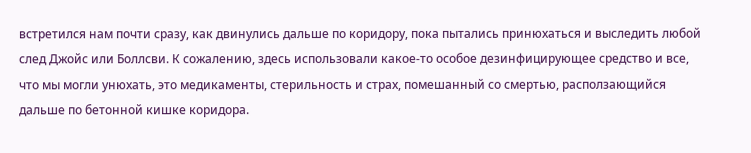встретился нам почти сразу, как двинулись дальше по коридору, пока пытались принюхаться и выследить любой след Джойс или Боллсви. К сожалению, здесь использовали какое-то особое дезинфицирующее средство и все, что мы могли унюхать, это медикаменты, стерильность и страх, помешанный со смертью, расползающийся дальше по бетонной кишке коридора.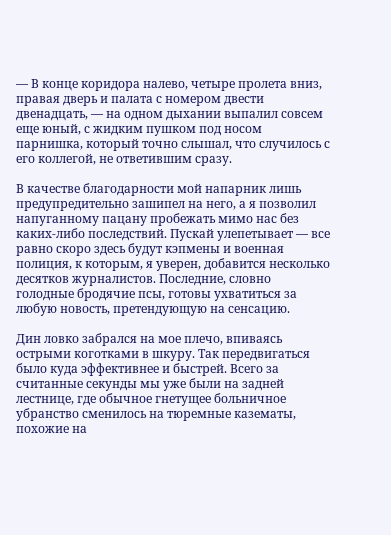— В конце коридора налево, четыре пролета вниз, правая дверь и палата с номером двести двенадцать, — на одном дыхании выпалил совсем еще юный, с жидким пушком под носом парнишка, который точно слышал, что случилось с его коллегой, не ответившим сразу.

В качестве благодарности мой напарник лишь предупредительно зашипел на него, а я позволил напуганному пацану пробежать мимо нас без каких-либо последствий. Пускай улепетывает — все равно скоро здесь будут кэпмены и военная полиция, к которым, я уверен, добавится несколько десятков журналистов. Последние, словно голодные бродячие псы, готовы ухватиться за любую новость, претендующую на сенсацию.

Дин ловко забрался на мое плечо, впиваясь острыми коготками в шкуру. Так передвигаться было куда эффективнее и быстрей. Всего за считанные секунды мы уже были на задней лестнице, где обычное гнетущее больничное убранство сменилось на тюремные казематы, похожие на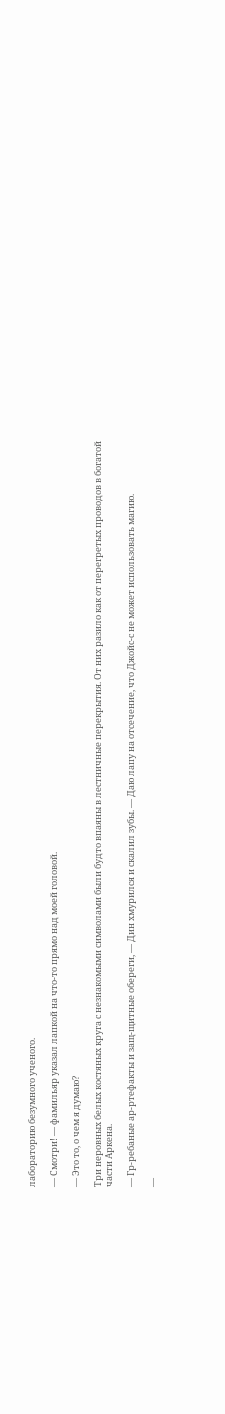лабораторию безумного ученого.

— Смотри! — фамильяр указал лапкой на что-то прямо над моей головой.

— Это то, о чем я думаю?

Три неровных белых костяных круга с незнакомыми символами были будто впаяны в лестничные перекрытия. От них разило как от перегретых проводов в богатой части Аркена.

— Гр-ребаные ар-ртефакты и защ-щитные обереги, — Дин хмурился и скалил зубы. — Даю лапу на отсечение, что Джойс-с не может использовать магию.

—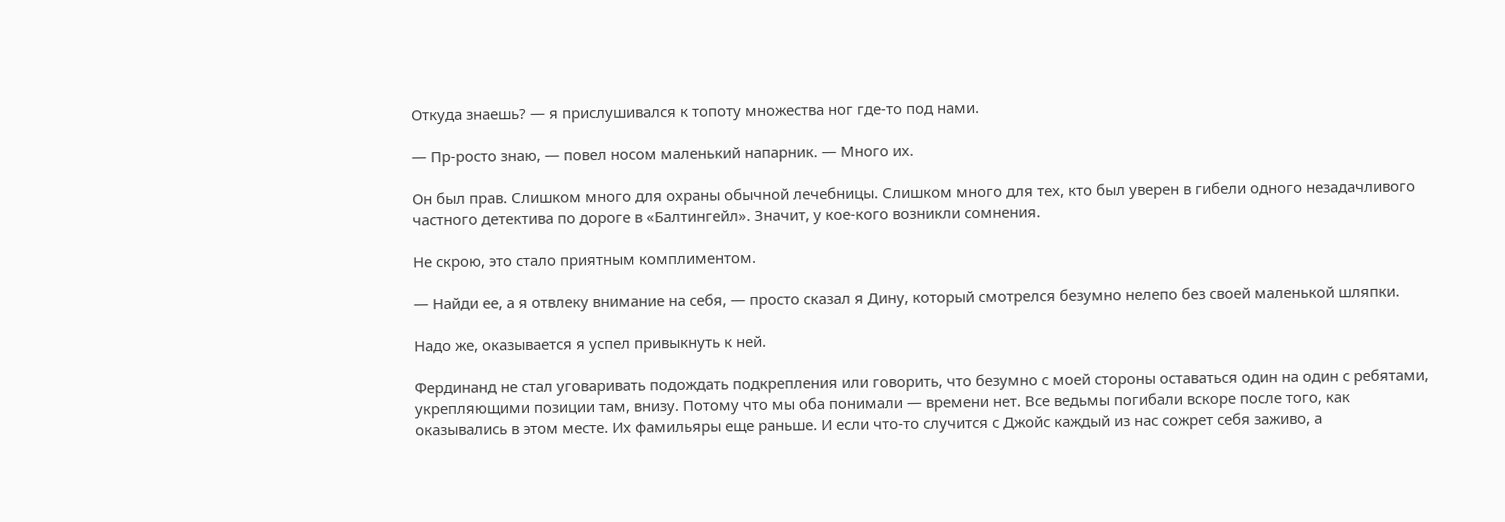Откуда знаешь? — я прислушивался к топоту множества ног где-то под нами.

— Пр-росто знаю, — повел носом маленький напарник. — Много их.

Он был прав. Слишком много для охраны обычной лечебницы. Слишком много для тех, кто был уверен в гибели одного незадачливого частного детектива по дороге в «Балтингейл». Значит, у кое-кого возникли сомнения.

Не скрою, это стало приятным комплиментом.

— Найди ее, а я отвлеку внимание на себя, — просто сказал я Дину, который смотрелся безумно нелепо без своей маленькой шляпки.

Надо же, оказывается я успел привыкнуть к ней.

Фердинанд не стал уговаривать подождать подкрепления или говорить, что безумно с моей стороны оставаться один на один с ребятами, укрепляющими позиции там, внизу. Потому что мы оба понимали — времени нет. Все ведьмы погибали вскоре после того, как оказывались в этом месте. Их фамильяры еще раньше. И если что-то случится с Джойс каждый из нас сожрет себя заживо, а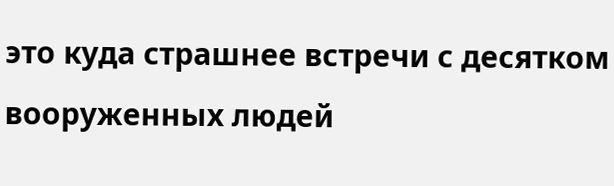это куда страшнее встречи с десятком вооруженных людей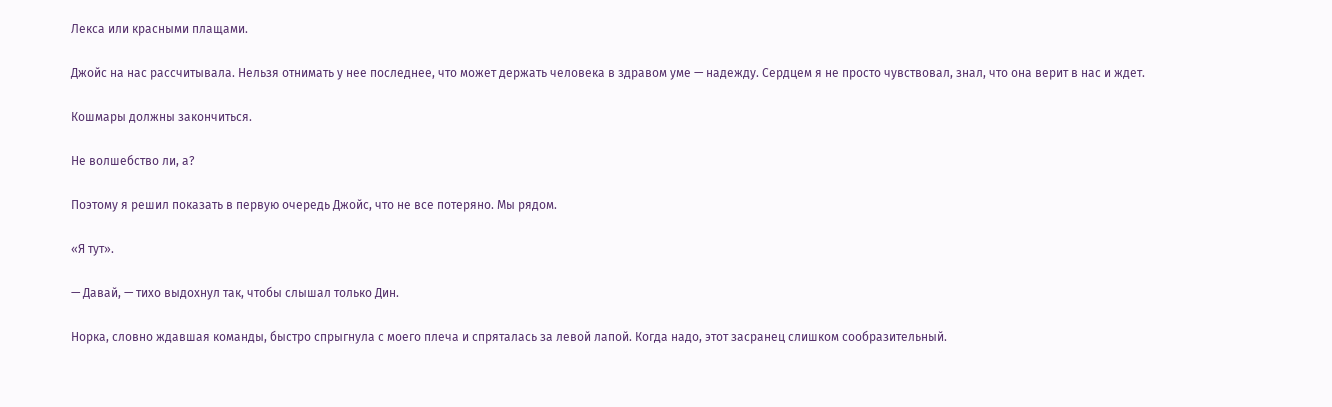Лекса или красными плащами.

Джойс на нас рассчитывала. Нельзя отнимать у нее последнее, что может держать человека в здравом уме — надежду. Сердцем я не просто чувствовал, знал, что она верит в нас и ждет.

Кошмары должны закончиться.

Не волшебство ли, а?

Поэтому я решил показать в первую очередь Джойс, что не все потеряно. Мы рядом.

«Я тут».

— Давай, — тихо выдохнул так, чтобы слышал только Дин.

Норка, словно ждавшая команды, быстро спрыгнула с моего плеча и спряталась за левой лапой. Когда надо, этот засранец слишком сообразительный.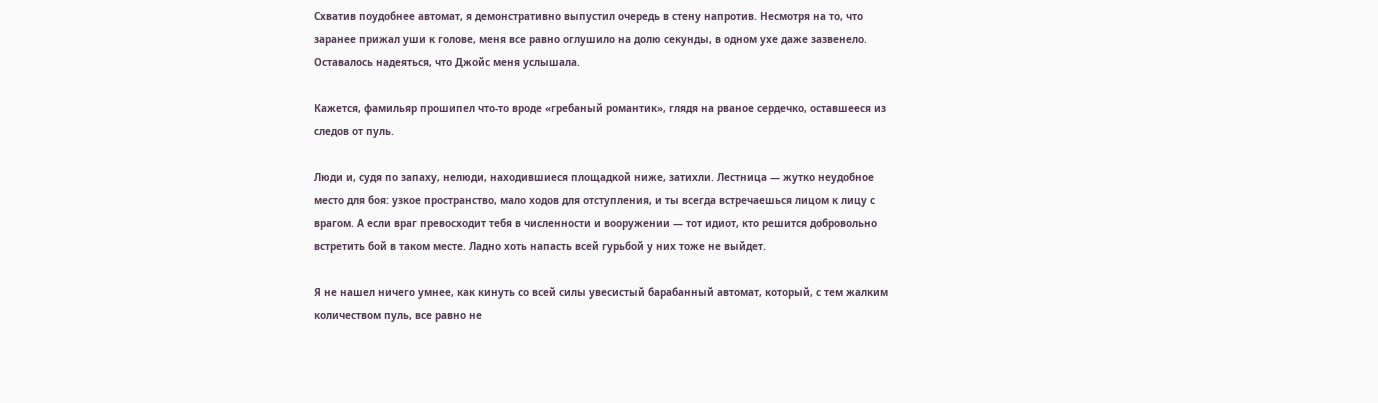Схватив поудобнее автомат, я демонстративно выпустил очередь в стену напротив. Несмотря на то, что заранее прижал уши к голове, меня все равно оглушило на долю секунды, в одном ухе даже зазвенело. Оставалось надеяться, что Джойс меня услышала.

Кажется, фамильяр прошипел что-то вроде «гребаный романтик», глядя на рваное сердечко, оставшееся из следов от пуль.

Люди и, судя по запаху, нелюди, находившиеся площадкой ниже, затихли. Лестница — жутко неудобное место для боя: узкое пространство, мало ходов для отступления, и ты всегда встречаешься лицом к лицу с врагом. А если враг превосходит тебя в численности и вооружении — тот идиот, кто решится добровольно встретить бой в таком месте. Ладно хоть напасть всей гурьбой у них тоже не выйдет.

Я не нашел ничего умнее, как кинуть со всей силы увесистый барабанный автомат, который, с тем жалким количеством пуль, все равно не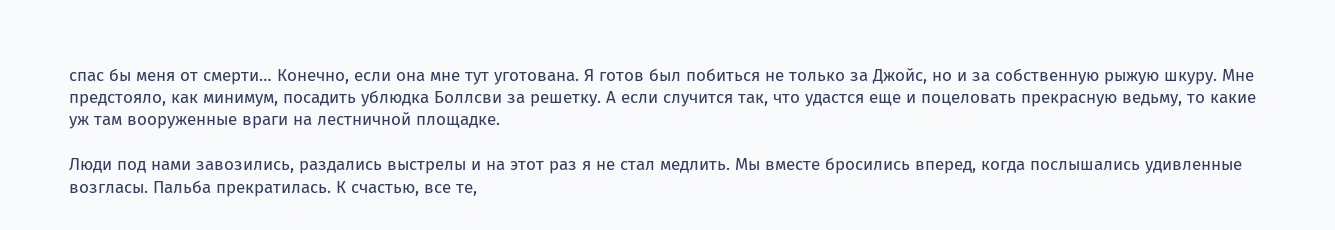спас бы меня от смерти… Конечно, если она мне тут уготована. Я готов был побиться не только за Джойс, но и за собственную рыжую шкуру. Мне предстояло, как минимум, посадить ублюдка Боллсви за решетку. А если случится так, что удастся еще и поцеловать прекрасную ведьму, то какие уж там вооруженные враги на лестничной площадке.

Люди под нами завозились, раздались выстрелы и на этот раз я не стал медлить. Мы вместе бросились вперед, когда послышались удивленные возгласы. Пальба прекратилась. К счастью, все те,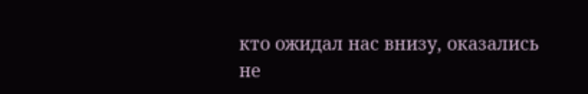кто ожидал нас внизу, оказались не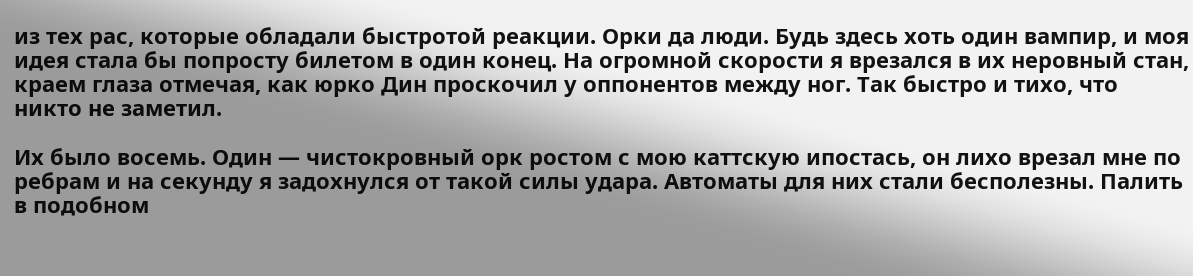из тех рас, которые обладали быстротой реакции. Орки да люди. Будь здесь хоть один вампир, и моя идея стала бы попросту билетом в один конец. На огромной скорости я врезался в их неровный стан, краем глаза отмечая, как юрко Дин проскочил у оппонентов между ног. Так быстро и тихо, что никто не заметил.

Их было восемь. Один — чистокровный орк ростом с мою каттскую ипостась, он лихо врезал мне по ребрам и на секунду я задохнулся от такой силы удара. Автоматы для них стали бесполезны. Палить в подобном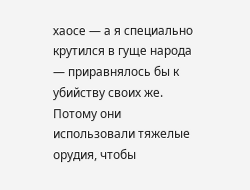хаосе — а я специально крутился в гуще народа — приравнялось бы к убийству своих же. Потому они использовали тяжелые орудия, чтобы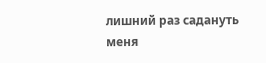лишний раз садануть меня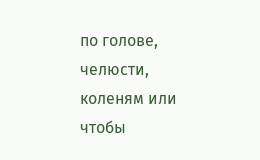по голове, челюсти, коленям или чтобы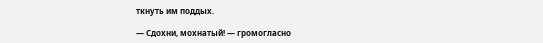ткнуть им поддых.

— Сдохни, мохнатый! — громогласно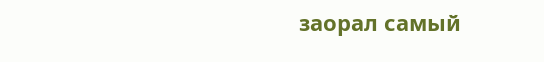заорал самый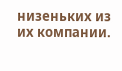низеньких из их компании.